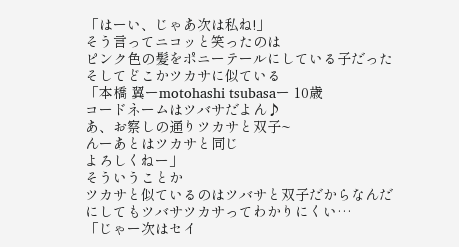「はーい、じゃあ次は私ね!」
そう言ってニコッと笑ったのは
ピンク色の髪をポニーテールにしている子だった
そしてどこかツカサに似ている
「本橋 翼ーmotohashi tsubasaー 10歳
コードネームはツバサだよん♪
あ、お察しの通りツカサと双子~
んーあとはツカサと同じ
よろしくねー」
そういうことか
ツカサと似ているのはツバサと双子だからなんだ
にしてもツバサツカサってわかりにくい…
「じゃー次はセイ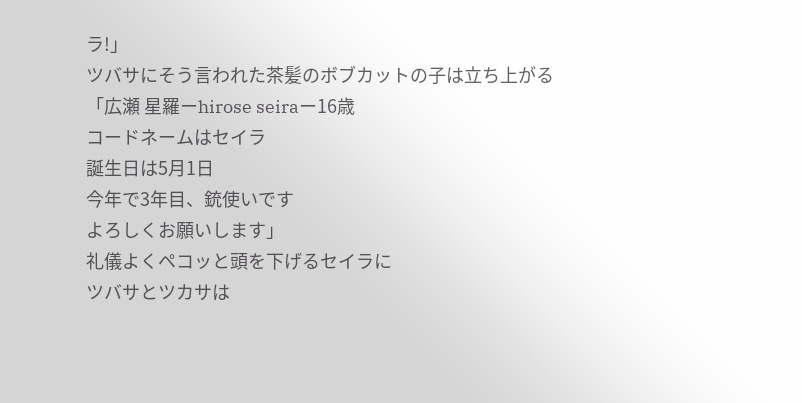ラ!」
ツバサにそう言われた茶髪のボブカットの子は立ち上がる
「広瀬 星羅ーhirose seiraー16歳
コードネームはセイラ
誕生日は5月1日
今年で3年目、銃使いです
よろしくお願いします」
礼儀よくペコッと頭を下げるセイラに
ツバサとツカサは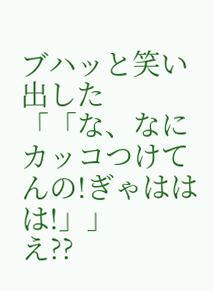ブハッと笑い出した
「「な、なにカッコつけてんの!ぎゃははは!」」
え??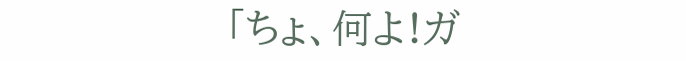「ちょ、何よ!ガ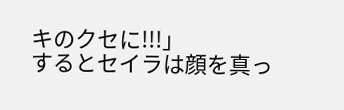キのクセに!!!」
するとセイラは顔を真っ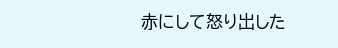赤にして怒り出した